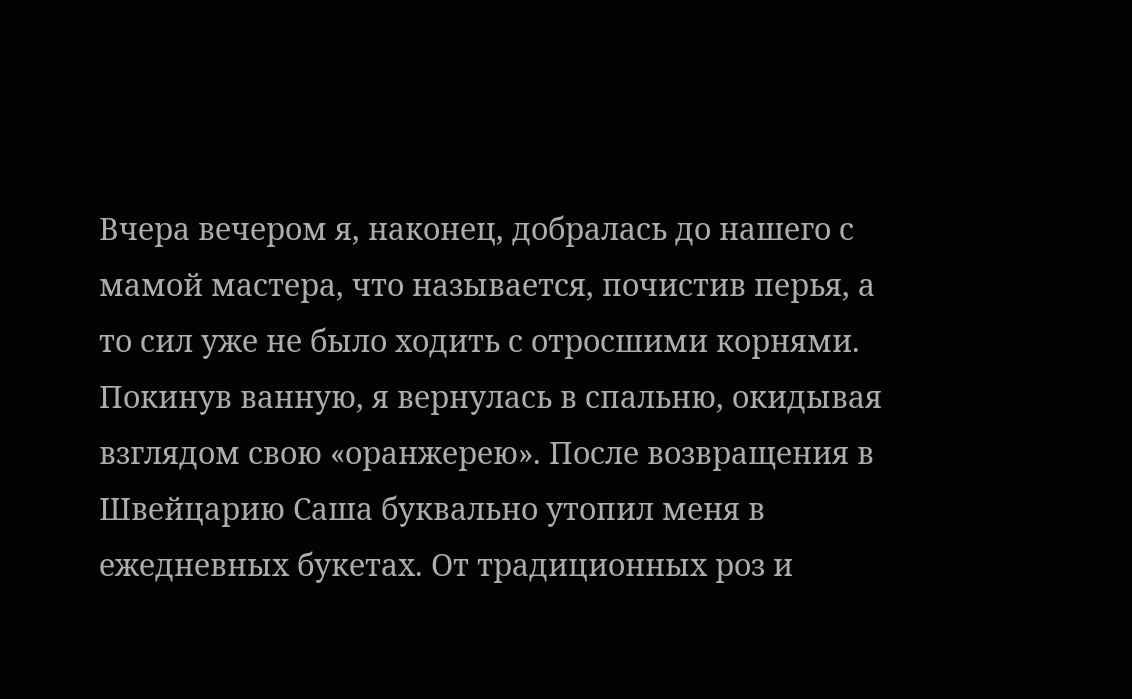Вчера вечером я, наконец, добралась до нашего с мамой мастера, что называется, почистив перья, а то сил уже не было ходить с отросшими корнями.
Покинув ванную, я вернулась в спальню, окидывая взглядом свою «оранжерею». После возвращения в Швейцарию Саша буквально утопил меня в ежедневных букетах. От традиционных роз и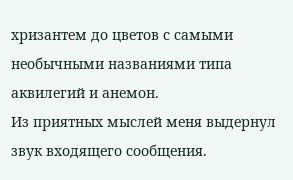хризантем до цветов с самыми необычными названиями типа аквилегий и анемон.
Из приятных мыслей меня выдернул звук входящего сообщения.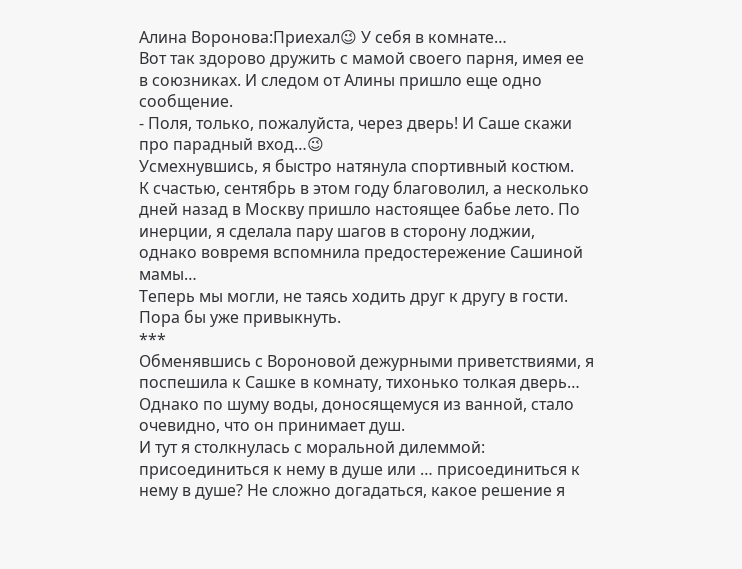Алина Воронова:Приехал😉 У себя в комнате…
Вот так здорово дружить с мамой своего парня, имея ее в союзниках. И следом от Алины пришло еще одно сообщение.
- Поля, только, пожалуйста, через дверь! И Саше скажи про парадный вход…😉
Усмехнувшись, я быстро натянула спортивный костюм.
К счастью, сентябрь в этом году благоволил, а несколько дней назад в Москву пришло настоящее бабье лето. По инерции, я сделала пару шагов в сторону лоджии, однако вовремя вспомнила предостережение Сашиной мамы…
Теперь мы могли, не таясь ходить друг к другу в гости. Пора бы уже привыкнуть.
***
Обменявшись с Вороновой дежурными приветствиями, я поспешила к Сашке в комнату, тихонько толкая дверь… Однако по шуму воды, доносящемуся из ванной, стало очевидно, что он принимает душ.
И тут я столкнулась с моральной дилеммой: присоединиться к нему в душе или … присоединиться к нему в душе? Не сложно догадаться, какое решение я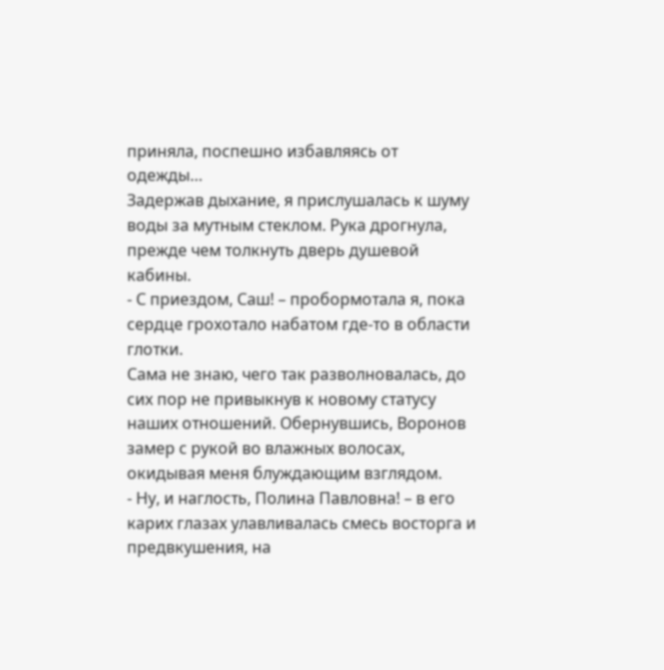приняла, поспешно избавляясь от одежды…
Задержав дыхание, я прислушалась к шуму воды за мутным стеклом. Рука дрогнула, прежде чем толкнуть дверь душевой кабины.
- С приездом, Саш! – пробормотала я, пока сердце грохотало набатом где-то в области глотки.
Сама не знаю, чего так разволновалась, до сих пор не привыкнув к новому статусу наших отношений. Обернувшись, Воронов замер с рукой во влажных волосах, окидывая меня блуждающим взглядом.
- Ну, и наглость, Полина Павловна! – в его карих глазах улавливалась смесь восторга и предвкушения, на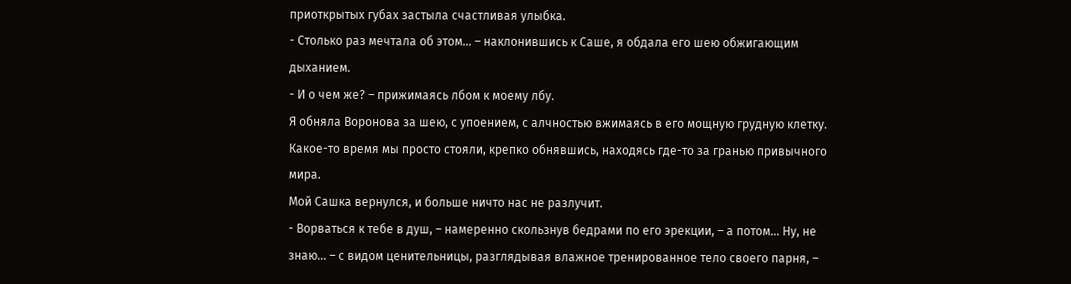приоткрытых губах застыла счастливая улыбка.
- Столько раз мечтала об этом… – наклонившись к Саше, я обдала его шею обжигающим дыханием.
- И о чем же? – прижимаясь лбом к моему лбу.
Я обняла Воронова за шею, с упоением, с алчностью вжимаясь в его мощную грудную клетку. Какое-то время мы просто стояли, крепко обнявшись, находясь где-то за гранью привычного мира.
Мой Сашка вернулся, и больше ничто нас не разлучит.
- Ворваться к тебе в душ, – намеренно скользнув бедрами по его эрекции, – а потом… Ну, не знаю… – с видом ценительницы, разглядывая влажное тренированное тело своего парня, –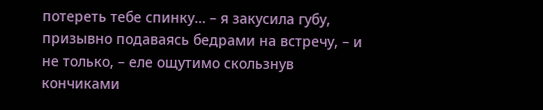потереть тебе спинку… – я закусила губу, призывно подаваясь бедрами на встречу, – и не только, – еле ощутимо скользнув кончиками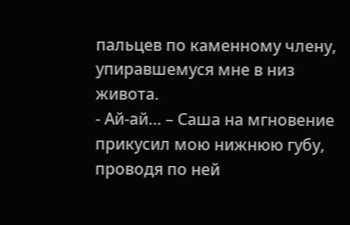пальцев по каменному члену, упиравшемуся мне в низ живота.
- Ай-ай… – Саша на мгновение прикусил мою нижнюю губу, проводя по ней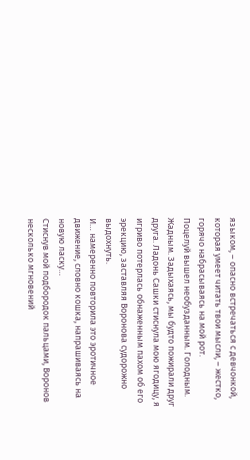языком, – опасно встречаться с девчонкой, которая умеет читать твои мысли, – жестко, горячо набрасываясь на мой рот.
Поцелуй вышел необузданным. Голодным. Жадным. Задыхаясь, мы будто пожирали друг друга. Ладонь Сашки стиснула мою ягодицу, я игриво потерлась обнаженным пахом об его эрекцию, заставляя Воронова судорожно выдохнуть.
И… намеренно повторила это эротичное движение, словно кошка, напрашиваясь на новую ласку…
Стиснув мой подбородок пальцами, Воронов несколько мгновений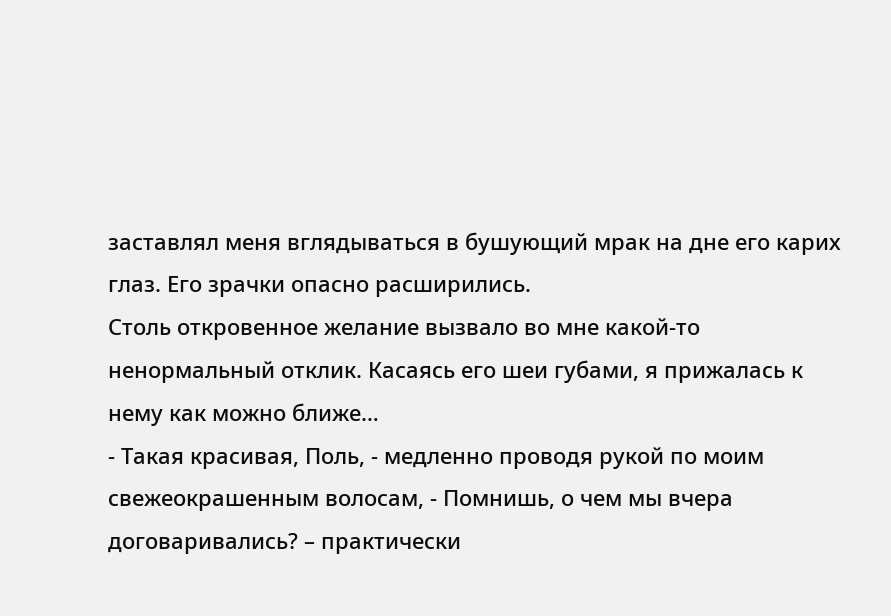заставлял меня вглядываться в бушующий мрак на дне его карих глаз. Его зрачки опасно расширились.
Столь откровенное желание вызвало во мне какой-то ненормальный отклик. Касаясь его шеи губами, я прижалась к нему как можно ближе…
- Такая красивая, Поль, - медленно проводя рукой по моим свежеокрашенным волосам, - Помнишь, о чем мы вчера договаривались? – практически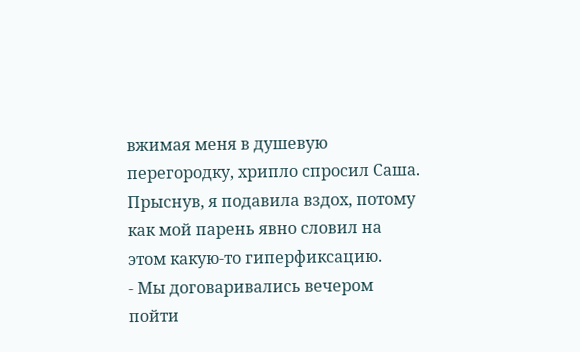вжимая меня в душевую перегородку, хрипло спросил Саша.
Прыснув, я подавила вздох, потому как мой парень явно словил на этом какую-то гиперфиксацию.
- Мы договаривались вечером пойти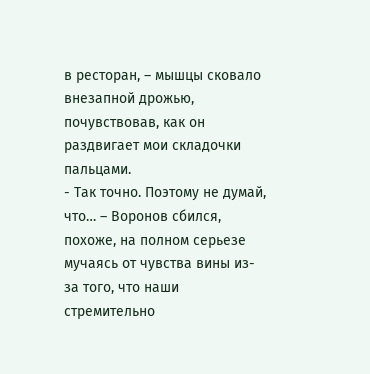в ресторан, – мышцы сковало внезапной дрожью, почувствовав, как он раздвигает мои складочки пальцами.
- Так точно. Поэтому не думай, что… – Воронов сбился, похоже, на полном серьезе мучаясь от чувства вины из-за того, что наши стремительно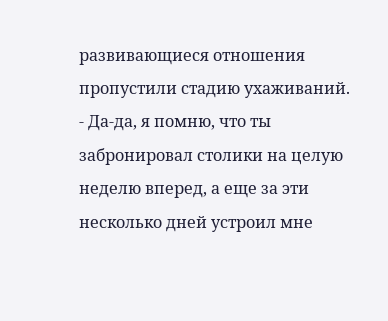развивающиеся отношения пропустили стадию ухаживаний.
- Да-да, я помню, что ты забронировал столики на целую неделю вперед, а еще за эти несколько дней устроил мне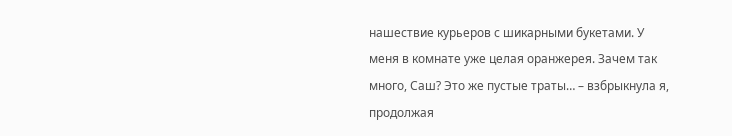нашествие курьеров с шикарными букетами. У меня в комнате уже целая оранжерея. Зачем так много, Саш? Это же пустые траты… – взбрыкнула я, продолжая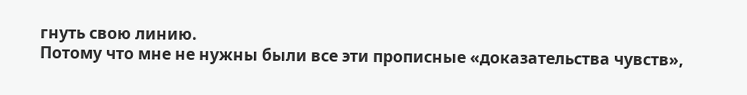гнуть свою линию.
Потому что мне не нужны были все эти прописные «доказательства чувств»,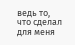ведь то, что сделал для меня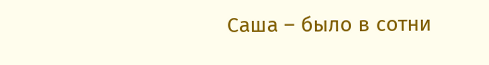Саша – было в сотни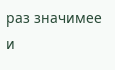раз значимее и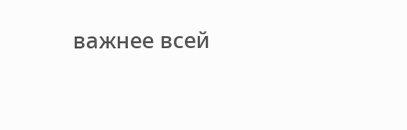важнее всей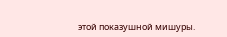этой показушной мишуры.